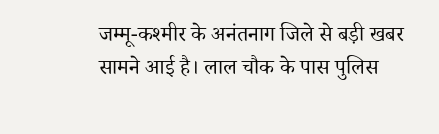जम्मू-कश्मीर के अनंतनाग जिले से बड़ी खबर सामने आई है। लाल चौक के पास पुलिस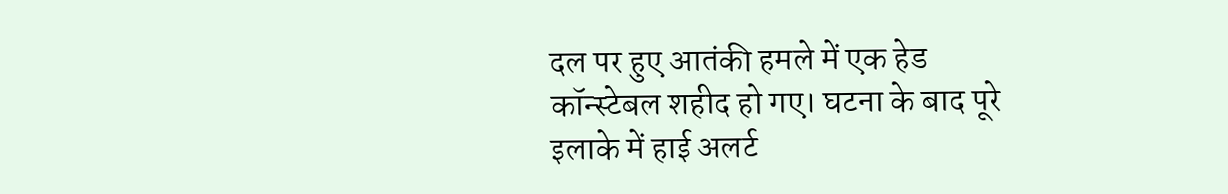दल पर हुए आतंकी हमले में एक हेड कॉन्स्टेबल शहीद हो गए। घटना के बाद पूरे इलाके में हाई अलर्ट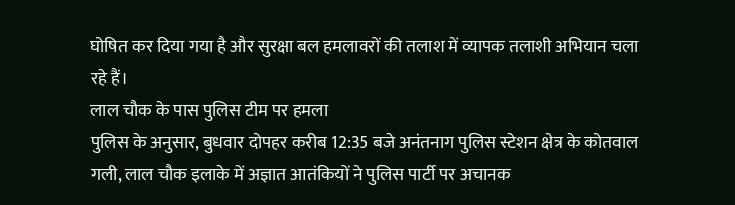घोषित कर दिया गया है और सुरक्षा बल हमलावरों की तलाश में व्यापक तलाशी अभियान चला रहे हैं।
लाल चौक के पास पुलिस टीम पर हमला
पुलिस के अनुसार, बुधवार दोपहर करीब 12:35 बजे अनंतनाग पुलिस स्टेशन क्षेत्र के कोतवाल गली, लाल चौक इलाके में अज्ञात आतंकियों ने पुलिस पार्टी पर अचानक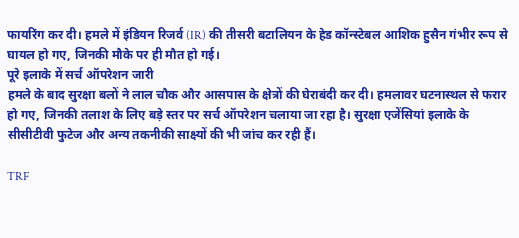फायरिंग कर दी। हमले में इंडियन रिजर्व (IR) की तीसरी बटालियन के हेड कॉन्स्टेबल आशिक हुसैन गंभीर रूप से घायल हो गए, जिनकी मौके पर ही मौत हो गई।
पूरे इलाके में सर्च ऑपरेशन जारी
हमले के बाद सुरक्षा बलों ने लाल चौक और आसपास के क्षेत्रों की घेराबंदी कर दी। हमलावर घटनास्थल से फरार हो गए, जिनकी तलाश के लिए बड़े स्तर पर सर्च ऑपरेशन चलाया जा रहा है। सुरक्षा एजेंसियां इलाके के सीसीटीवी फुटेज और अन्य तकनीकी साक्ष्यों की भी जांच कर रही हैं।

TRF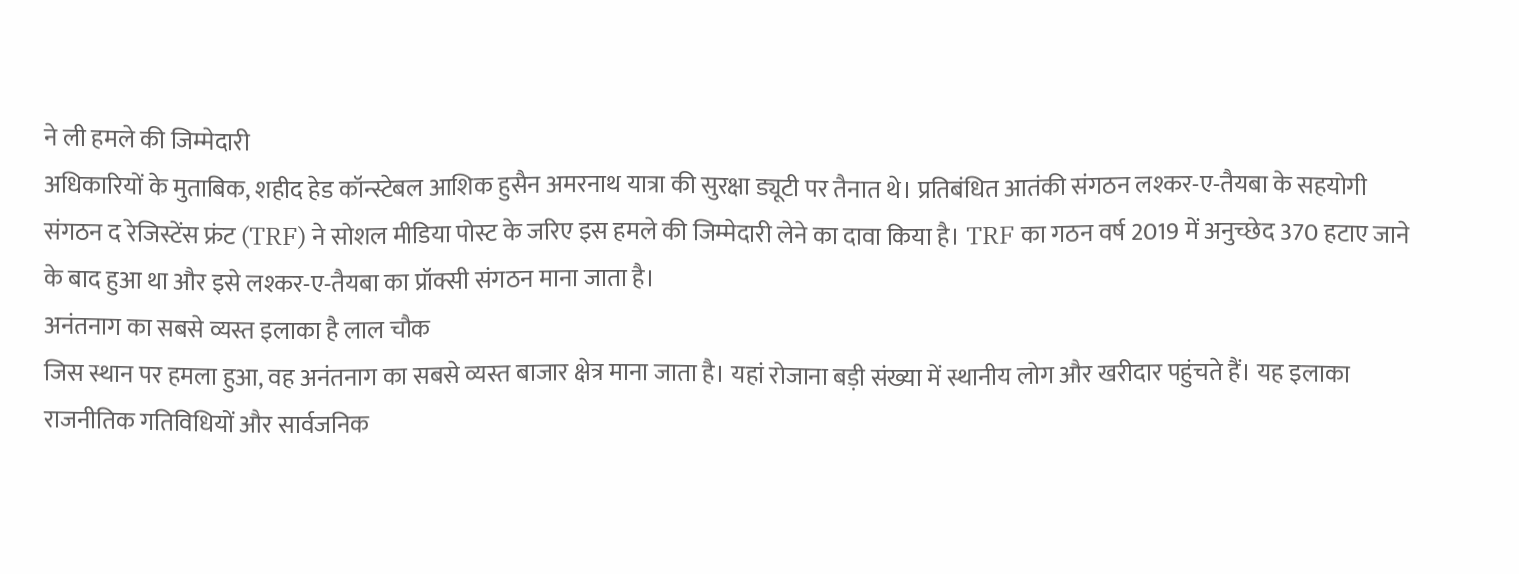ने ली हमले की जिम्मेदारी
अधिकारियों के मुताबिक, शहीद हेड कॉन्स्टेबल आशिक हुसैन अमरनाथ यात्रा की सुरक्षा ड्यूटी पर तैनात थे। प्रतिबंधित आतंकी संगठन लश्कर-ए-तैयबा के सहयोगी संगठन द रेजिस्टेंस फ्रंट (TRF) ने सोशल मीडिया पोस्ट के जरिए इस हमले की जिम्मेदारी लेने का दावा किया है। TRF का गठन वर्ष 2019 में अनुच्छेद 370 हटाए जाने के बाद हुआ था और इसे लश्कर-ए-तैयबा का प्रॉक्सी संगठन माना जाता है।
अनंतनाग का सबसे व्यस्त इलाका है लाल चौक
जिस स्थान पर हमला हुआ, वह अनंतनाग का सबसे व्यस्त बाजार क्षेत्र माना जाता है। यहां रोजाना बड़ी संख्या में स्थानीय लोग और खरीदार पहुंचते हैं। यह इलाका राजनीतिक गतिविधियों और सार्वजनिक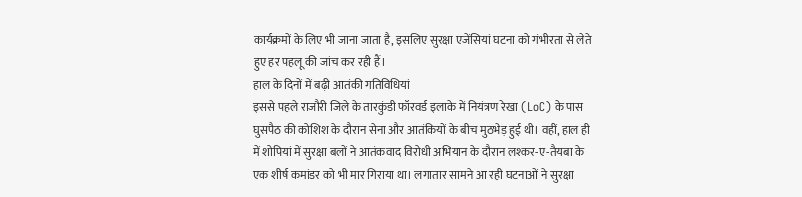कार्यक्रमों के लिए भी जाना जाता है, इसलिए सुरक्षा एजेंसियां घटना को गंभीरता से लेते हुए हर पहलू की जांच कर रही हैं।
हाल के दिनों में बढ़ी आतंकी गतिविधियां
इससे पहले राजौरी जिले के तारकुंडी फॉरवर्ड इलाके में नियंत्रण रेखा (LoC) के पास घुसपैठ की कोशिश के दौरान सेना और आतंकियों के बीच मुठभेड़ हुई थी। वहीं, हाल ही में शोपियां में सुरक्षा बलों ने आतंकवाद विरोधी अभियान के दौरान लश्कर-ए-तैयबा के एक शीर्ष कमांडर को भी मार गिराया था। लगातार सामने आ रही घटनाओं ने सुरक्षा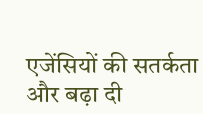एजेंसियों की सतर्कता और बढ़ा दी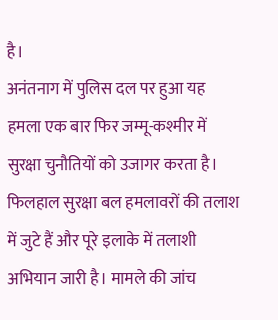है।
अनंतनाग में पुलिस दल पर हुआ यह हमला एक बार फिर जम्मू-कश्मीर में सुरक्षा चुनौतियों को उजागर करता है। फिलहाल सुरक्षा बल हमलावरों की तलाश में जुटे हैं और पूरे इलाके में तलाशी अभियान जारी है। मामले की जांच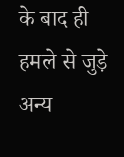के बाद ही हमले से जुड़े अन्य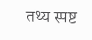तथ्य स्पष्ट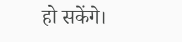हो सकेंगे।